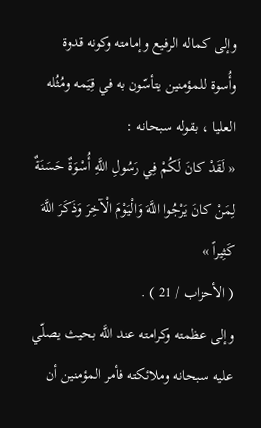وإلى كماله الرفيع وإمامته وكونه قدوة وأُسوة للمؤمنين يتأسّون به في قِيَمه ومُثُله العليا ، بقوله سبحانه :
« لَقَدْ كانَ لَكُمْ فِي رَسُولِ اللَّهِ أُسْوَةٌ حَسَنَةٌ لِمَنْ كانَ يَرْجُوا اللَّهَ وَالْيَوْمَ الْآخِرَ وَذَكَرَ اللَّهَ كَثِيراً »
( الأحزاب / 21 ) .
وإلى عظمته وكرامته عند اللَّه بحيث يصلّي عليه سبحانه وملائكته فأمر المؤمنين أن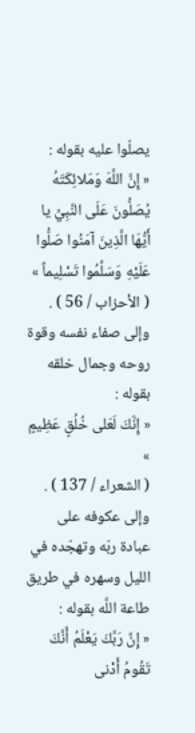يصلّوا عليه بقوله :
« إِنَّ اللَّهَ وَمَلائِكَتَهُ يُصَلُّونَ عَلَى النَّبِيِّ يا أَيُّهَا الَّذِينَ آمَنُوا صَلُّوا عَلَيْهِ وَسَلِّمُوا تَسْلِيماً »
( الأحزاب / 56 ) .
وإلى صفاء نفسه وقوة روحه وجمال خلقه بقوله :
« إِنَّكَ لَعَلى خُلُقٍ عَظِيمٍ »
( الشعراء / 137 ) .
وإلى عكوفه على عبادة ربّه وتهجّده في الليل وسهره في طريق طاعة اللَّه بقوله :
« إِنَّ رَبَّكَ يَعْلَمُ أَنَّكَ تَقُومُ أَدْنى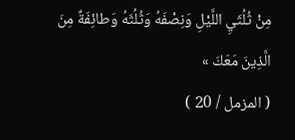مِنْ ثُلُثَيِ اللَّيْلِ وَنِصْفَهُ وَثُلُثَهُ وَطائِفَةٌ مِنَ الَّذِينَ مَعَكَ »
( المزمل / 20 )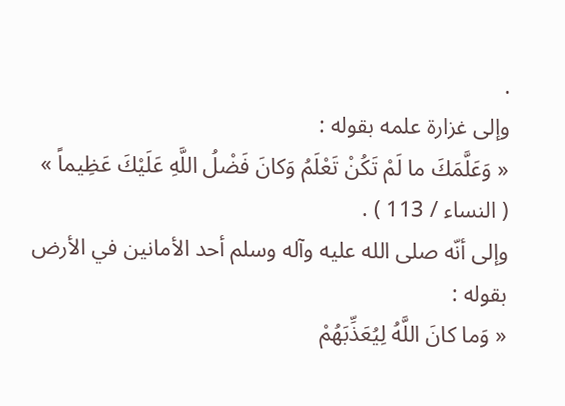.
وإلى غزارة علمه بقوله :
« وَعَلَّمَكَ ما لَمْ تَكُنْ تَعْلَمُ وَكانَ فَضْلُ اللَّهِ عَلَيْكَ عَظِيماً »
( النساء / 113 ) .
وإلى أنّه صلى الله عليه وآله وسلم أحد الأمانين في الأرض بقوله :
« وَما كانَ اللَّهُ لِيُعَذِّبَهُمْ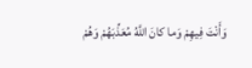وَأَنْتَ فِيهِمْ وَما كانَ اللَّهُ مُعَذِّبَهُمْ وَهُمْ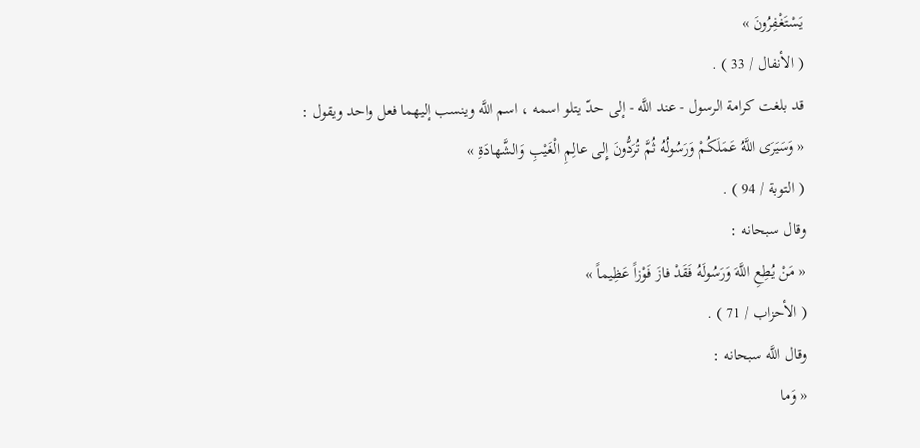يَسْتَغْفِرُونَ »
( الأنفال / 33 ) .
قد بلغت كرامة الرسول - عند اللَّه - إلى حدّ يتلو اسمه ، اسم اللَّه وينسب إليهما فعل واحد ويقول :
« وَسَيَرَى اللَّهُ عَمَلَكُمْ وَرَسُولُهُ ثُمَّ تُرَدُّونَ إِلى عالِمِ الْغَيْبِ وَالشَّهادَةِ »
( التوبة / 94 ) .
وقال سبحانه :
« مَنْ يُطِعِ اللَّهَ وَرَسُولَهُ فَقَدْ فازَ فَوْزاً عَظِيماً »
( الأحزاب / 71 ) .
وقال اللَّه سبحانه :
« وَما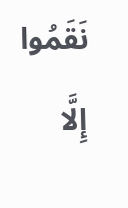نَقَمُوا إِلَّا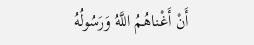أَنْ أَغْناهُمُ اللَّهُ وَرَسُولُهُ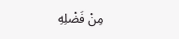مِنْ فَضْلِهِ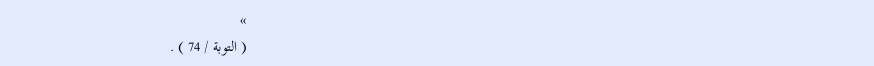»
( التوبة / 74 ) .